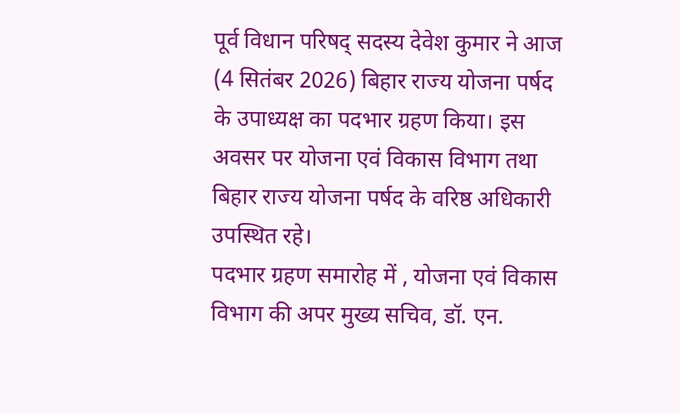पूर्व विधान परिषद् सदस्य देवेश कुमार ने आज (4 सितंबर 2026) बिहार राज्य योजना पर्षद के उपाध्यक्ष का पदभार ग्रहण किया। इस अवसर पर योजना एवं विकास विभाग तथा बिहार राज्य योजना पर्षद के वरिष्ठ अधिकारी उपस्थित रहे।
पदभार ग्रहण समारोह में , योजना एवं विकास विभाग की अपर मुख्य सचिव, डॉ. एन.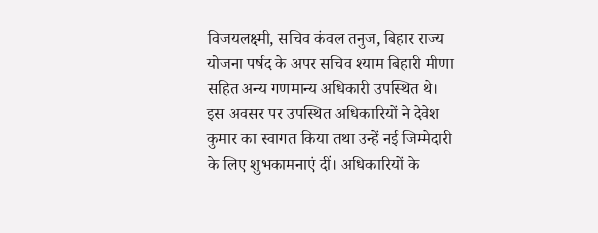विजयलक्ष्मी, सचिव कंवल तनुज, बिहार राज्य योजना पर्षद के अपर सचिव श्याम बिहारी मीणा सहित अन्य गणमान्य अधिकारी उपस्थित थे।
इस अवसर पर उपस्थित अधिकारियों ने देवेश कुमार का स्वागत किया तथा उन्हें नई जिम्मेदारी के लिए शुभकामनाएं दीं। अधिकारियों के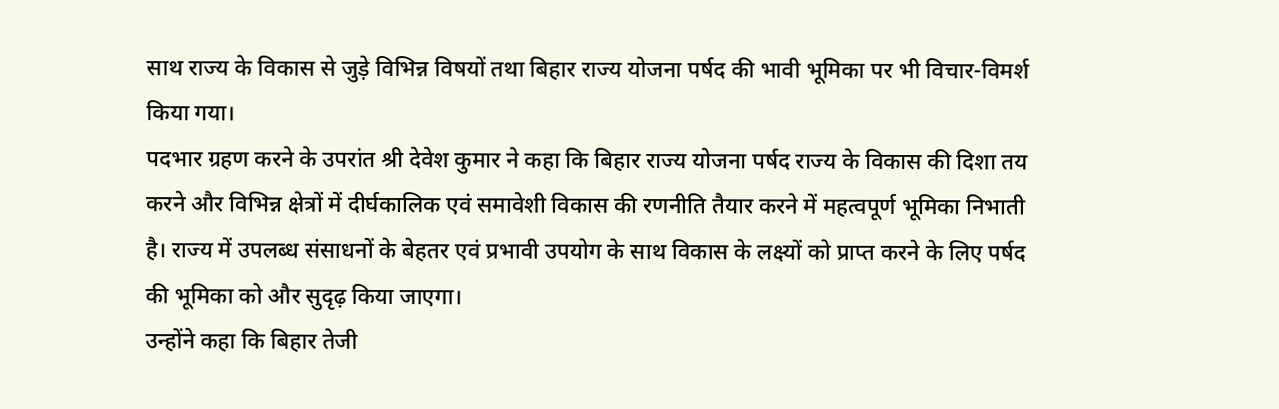साथ राज्य के विकास से जुड़े विभिन्न विषयों तथा बिहार राज्य योजना पर्षद की भावी भूमिका पर भी विचार-विमर्श किया गया।
पदभार ग्रहण करने के उपरांत श्री देवेश कुमार ने कहा कि बिहार राज्य योजना पर्षद राज्य के विकास की दिशा तय करने और विभिन्न क्षेत्रों में दीर्घकालिक एवं समावेशी विकास की रणनीति तैयार करने में महत्वपूर्ण भूमिका निभाती है। राज्य में उपलब्ध संसाधनों के बेहतर एवं प्रभावी उपयोग के साथ विकास के लक्ष्यों को प्राप्त करने के लिए पर्षद की भूमिका को और सुदृढ़ किया जाएगा।
उन्होंने कहा कि बिहार तेजी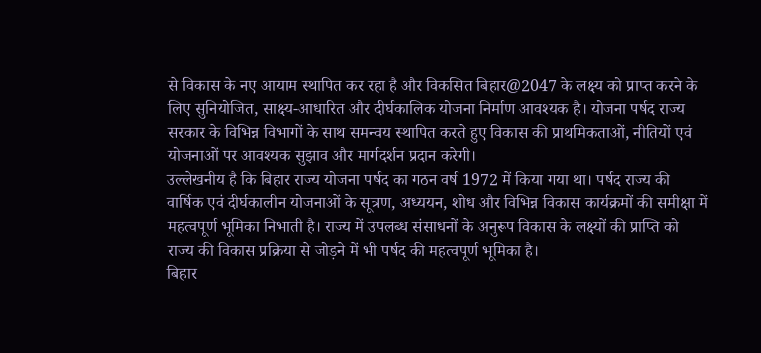से विकास के नए आयाम स्थापित कर रहा है और विकसित बिहार@2047 के लक्ष्य को प्राप्त करने के लिए सुनियोजित, साक्ष्य-आधारित और दीर्घकालिक योजना निर्माण आवश्यक है। योजना पर्षद राज्य सरकार के विभिन्न विभागों के साथ समन्वय स्थापित करते हुए विकास की प्राथमिकताओं, नीतियों एवं योजनाओं पर आवश्यक सुझाव और मार्गदर्शन प्रदान करेगी।
उल्लेखनीय है कि बिहार राज्य योजना पर्षद का गठन वर्ष 1972 में किया गया था। पर्षद राज्य की वार्षिक एवं दीर्घकालीन योजनाओं के सूत्रण, अध्ययन, शोध और विभिन्न विकास कार्यक्रमों की समीक्षा में महत्वपूर्ण भूमिका निभाती है। राज्य में उपलब्ध संसाधनों के अनुरूप विकास के लक्ष्यों की प्राप्ति को राज्य की विकास प्रक्रिया से जोड़ने में भी पर्षद की महत्वपूर्ण भूमिका है।
बिहार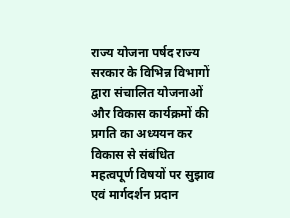राज्य योजना पर्षद राज्य सरकार के विभिन्न विभागों द्वारा संचालित योजनाओं और विकास कार्यक्रमों की प्रगति का अध्ययन कर विकास से संबंधित महत्वपूर्ण विषयों पर सुझाव एवं मार्गदर्शन प्रदान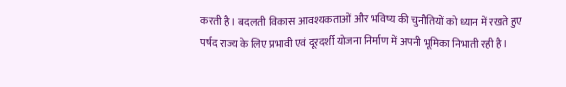करती है। बदलती विकास आवश्यकताओं और भविष्य की चुनौतियों को ध्यान में रखते हुए पर्षद राज्य के लिए प्रभावी एवं दूरदर्शी योजना निर्माण में अपनी भूमिका निभाती रही है।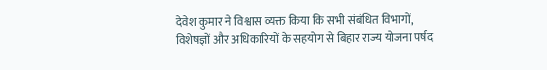देवेश कुमार ने विश्वास व्यक्त किया कि सभी संबंधित विभागों, विशेषज्ञों और अधिकारियों के सहयोग से बिहार राज्य योजना पर्षद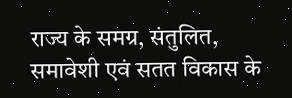राज्य के समग्र, संतुलित, समावेशी एवं सतत विकास के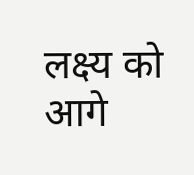लक्ष्य को आगे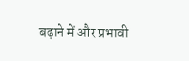बढ़ाने में और प्रभावी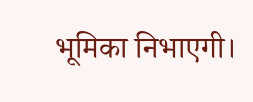भूमिका निभाएगी।